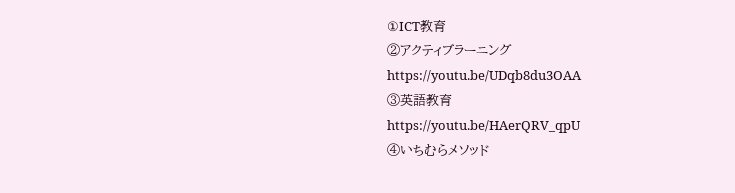①ICT教育
②アクティブラーニング
https://youtu.be/UDqb8du3OAA
③英語教育
https://youtu.be/HAerQRV_qpU
④いちむらメソッド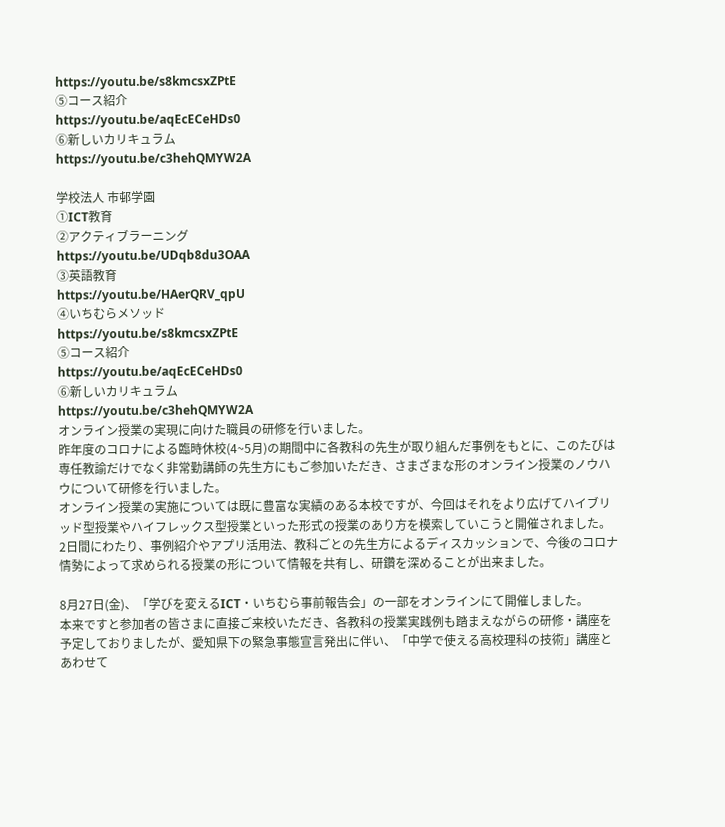https://youtu.be/s8kmcsxZPtE
⑤コース紹介
https://youtu.be/aqEcECeHDs0
⑥新しいカリキュラム
https://youtu.be/c3hehQMYW2A

学校法人 市邨学園
①ICT教育
②アクティブラーニング
https://youtu.be/UDqb8du3OAA
③英語教育
https://youtu.be/HAerQRV_qpU
④いちむらメソッド
https://youtu.be/s8kmcsxZPtE
⑤コース紹介
https://youtu.be/aqEcECeHDs0
⑥新しいカリキュラム
https://youtu.be/c3hehQMYW2A
オンライン授業の実現に向けた職員の研修を行いました。
昨年度のコロナによる臨時休校(4~5月)の期間中に各教科の先生が取り組んだ事例をもとに、このたびは専任教諭だけでなく非常勤講師の先生方にもご参加いただき、さまざまな形のオンライン授業のノウハウについて研修を行いました。
オンライン授業の実施については既に豊富な実績のある本校ですが、今回はそれをより広げてハイブリッド型授業やハイフレックス型授業といった形式の授業のあり方を模索していこうと開催されました。
2日間にわたり、事例紹介やアプリ活用法、教科ごとの先生方によるディスカッションで、今後のコロナ情勢によって求められる授業の形について情報を共有し、研鑽を深めることが出来ました。

8月27日(金)、「学びを変えるICT・いちむら事前報告会」の一部をオンラインにて開催しました。
本来ですと参加者の皆さまに直接ご来校いただき、各教科の授業実践例も踏まえながらの研修・講座を予定しておりましたが、愛知県下の緊急事態宣言発出に伴い、「中学で使える高校理科の技術」講座とあわせて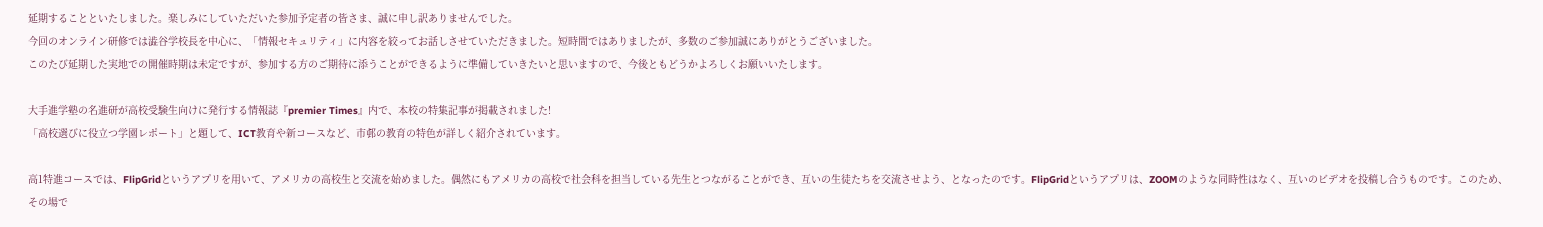延期することといたしました。楽しみにしていただいた参加予定者の皆さま、誠に申し訳ありませんでした。
今回のオンライン研修では澁谷学校長を中心に、「情報セキュリティ」に内容を絞ってお話しさせていただきました。短時間ではありましたが、多数のご参加誠にありがとうございました。
このたび延期した実地での開催時期は未定ですが、参加する方のご期待に添うことができるように準備していきたいと思いますので、今後ともどうかよろしくお願いいたします。

大手進学塾の名進研が高校受験生向けに発行する情報誌『premier Times』内で、本校の特集記事が掲載されました!
「高校選びに役立つ学園レポート」と題して、ICT教育や新コースなど、市邨の教育の特色が詳しく紹介されています。

高1特進コースでは、FlipGridというアプリを用いて、アメリカの高校生と交流を始めました。偶然にもアメリカの高校で社会科を担当している先生とつながることができ、互いの生徒たちを交流させよう、となったのです。FlipGridというアプリは、ZOOMのような同時性はなく、互いのビデオを投稿し合うものです。このため、その場で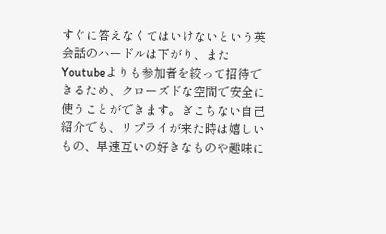すぐに答えなくてはいけないという英会話のハードルは下がり、またYoutubeよりも参加者を絞って招待できるため、クローズドな空間で安全に使うことができます。ぎこちない自己紹介でも、リプライが来た時は嬉しいもの、早速互いの好きなものや趣味に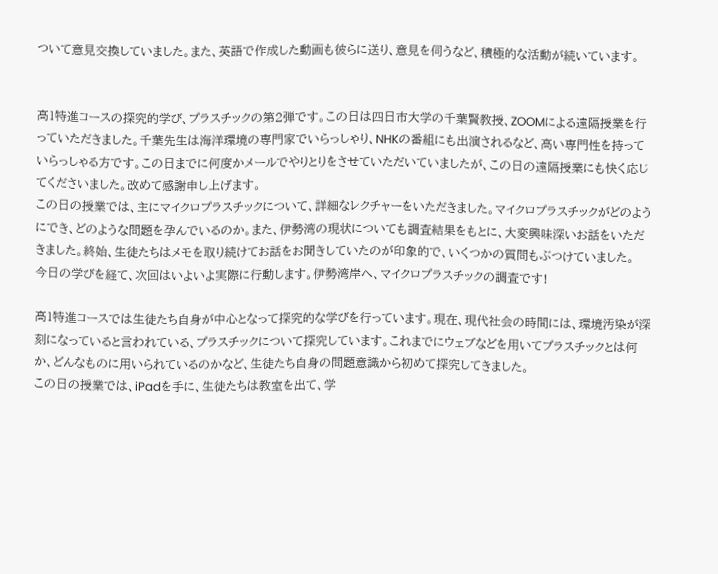ついて意見交換していました。また、英語で作成した動画も彼らに送り、意見を伺うなど、積極的な活動が続いています。


高1特進コースの探究的学び、プラスチックの第2弾です。この日は四日市大学の千葉賢教授、ZOOMによる遠隔授業を行っていただきました。千葉先生は海洋環境の専門家でいらっしゃり、NHKの番組にも出演されるなど、高い専門性を持っていらっしゃる方です。この日までに何度かメールでやりとりをさせていただいていましたが、この日の遠隔授業にも快く応じてくださいました。改めて感謝申し上げます。
この日の授業では、主にマイクロプラスチックについて、詳細なレクチャーをいただきました。マイクロプラスチックがどのようにでき、どのような問題を孕んでいるのか。また、伊勢湾の現状についても調査結果をもとに、大変興味深いお話をいただきました。終始、生徒たちはメモを取り続けてお話をお聞きしていたのが印象的で、いくつかの質問もぶつけていました。
今日の学びを経て、次回はいよいよ実際に行動します。伊勢湾岸へ、マイクロプラスチックの調査です!

高1特進コースでは生徒たち自身が中心となって探究的な学びを行っています。現在、現代社会の時間には、環境汚染が深刻になっていると言われている、プラスチックについて探究しています。これまでにウェブなどを用いてプラスチックとは何か、どんなものに用いられているのかなど、生徒たち自身の問題意識から初めて探究してきました。
この日の授業では、iPadを手に、生徒たちは教室を出て、学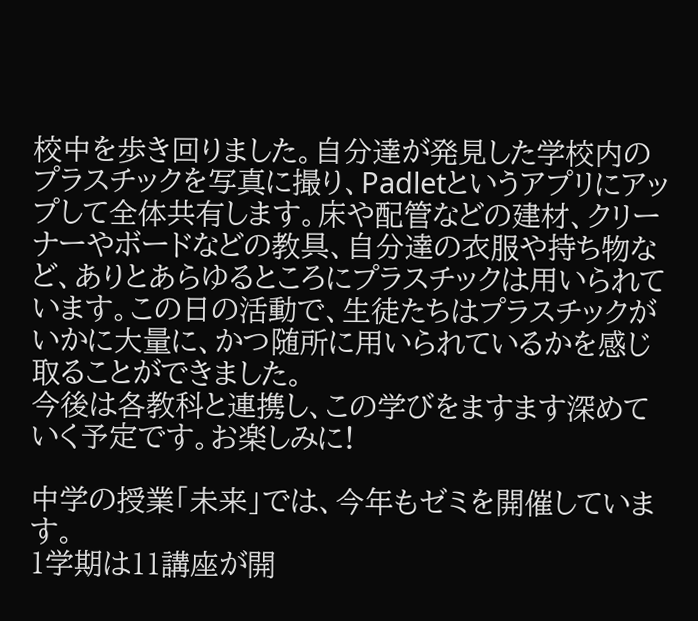校中を歩き回りました。自分達が発見した学校内のプラスチックを写真に撮り、Padletというアプリにアップして全体共有します。床や配管などの建材、クリーナーやボードなどの教具、自分達の衣服や持ち物など、ありとあらゆるところにプラスチックは用いられています。この日の活動で、生徒たちはプラスチックがいかに大量に、かつ随所に用いられているかを感じ取ることができました。
今後は各教科と連携し、この学びをますます深めていく予定です。お楽しみに!

中学の授業「未来」では、今年もゼミを開催しています。
1学期は11講座が開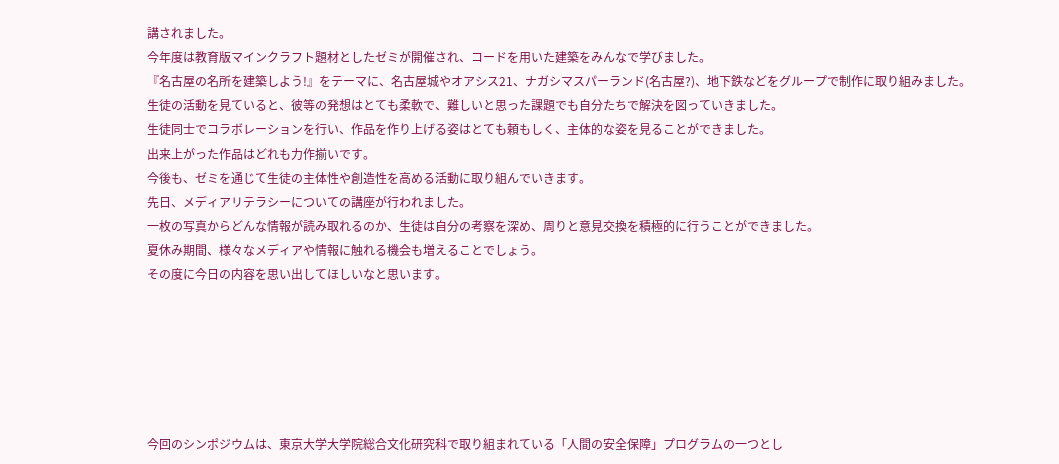講されました。
今年度は教育版マインクラフト題材としたゼミが開催され、コードを用いた建築をみんなで学びました。
『名古屋の名所を建築しよう!』をテーマに、名古屋城やオアシス21、ナガシマスパーランド(名古屋?)、地下鉄などをグループで制作に取り組みました。
生徒の活動を見ていると、彼等の発想はとても柔軟で、難しいと思った課題でも自分たちで解決を図っていきました。
生徒同士でコラボレーションを行い、作品を作り上げる姿はとても頼もしく、主体的な姿を見ることができました。
出来上がった作品はどれも力作揃いです。
今後も、ゼミを通じて生徒の主体性や創造性を高める活動に取り組んでいきます。
先日、メディアリテラシーについての講座が行われました。
一枚の写真からどんな情報が読み取れるのか、生徒は自分の考察を深め、周りと意見交換を積極的に行うことができました。
夏休み期間、様々なメディアや情報に触れる機会も増えることでしょう。
その度に今日の内容を思い出してほしいなと思います。






今回のシンポジウムは、東京大学大学院総合文化研究科で取り組まれている「人間の安全保障」プログラムの一つとし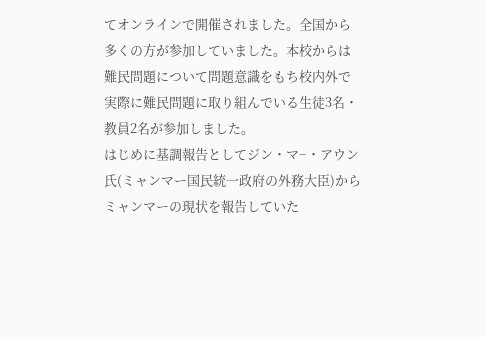てオンラインで開催されました。全国から多くの方が参加していました。本校からは難民問題について問題意識をもち校内外で実際に難民問題に取り組んでいる生徒3名・教員2名が参加しました。
はじめに基調報告としてジン・マ−・アウン氏(ミャンマー国民統一政府の外務大臣)からミャンマーの現状を報告していた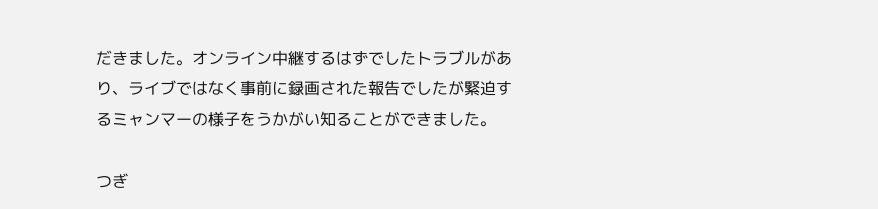だきました。オンライン中継するはずでしたトラブルがあり、ライブではなく事前に録画された報告でしたが緊迫するミャンマーの様子をうかがい知ることができました。

つぎ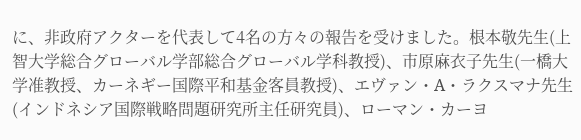に、非政府アクターを代表して4名の方々の報告を受けました。根本敬先生(上智大学総合グローバル学部総合グローバル学科教授)、市原麻衣子先生(一橋大学准教授、カーネギー国際平和基金客員教授)、エヴァン・A・ラクスマナ先生(インドネシア国際戦略問題研究所主任研究員)、ローマン・カーヨ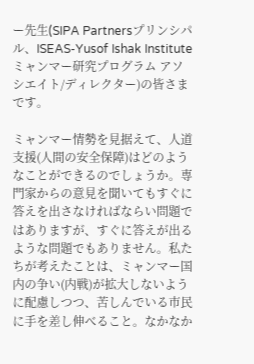ー先生(SIPA Partnersプリンシパル、ISEAS-Yusof Ishak Instituteミャンマー研究プログラム アソシエイト/ディレクター)の皆さまです。

ミャンマー情勢を見据えて、人道支援(人間の安全保障)はどのようなことができるのでしょうか。専門家からの意見を聞いてもすぐに答えを出さなければならい問題ではありますが、すぐに答えが出るような問題でもありません。私たちが考えたことは、ミャンマー国内の争い(内戦)が拡大しないように配慮しつつ、苦しんでいる市民に手を差し伸べること。なかなか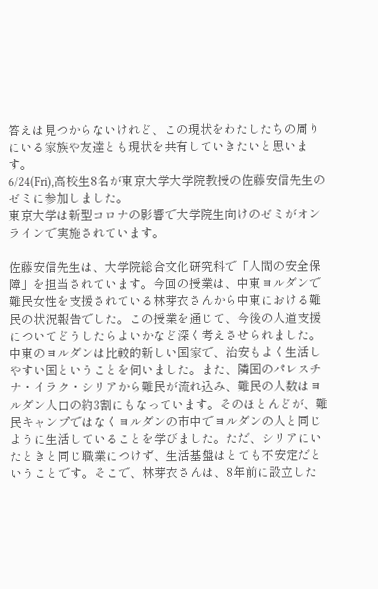答えは見つからないけれど、この現状をわたしたちの周りにいる家族や友達とも現状を共有していきたいと思います。
6/24(Fri),高校生8名が東京大学大学院教授の佐藤安信先生のゼミに参加しました。
東京大学は新型コロナの影響で大学院生向けのゼミがオンラインで実施されています。

佐藤安信先生は、大学院総合文化研究科で「人間の安全保障」を担当されています。今回の授業は、中東ヨルダンで難民女性を支援されている林芽衣さんから中東における難民の状況報告でした。この授業を通じて、今後の人道支援についてどうしたらよいかなど深く考えさせられました。
中東のヨルダンは比較的新しい国家で、治安もよく生活しやすい国ということを伺いました。また、隣国のパレスチナ・イラク・シリアから難民が流れ込み、難民の人数はヨルダン人口の約3割にもなっています。そのほとんどが、難民キャンプではなくヨルダンの市中でヨルダンの人と同じように生活していることを学びました。ただ、シリアにいたときと同じ職業につけず、生活基盤はとても不安定だということです。そこで、林芽衣さんは、8年前に設立した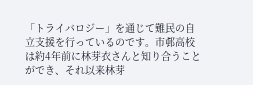「トライバロジー」を通じて難民の自立支援を行っているのです。市邨高校は約4年前に林芽衣さんと知り合うことができ、それ以来林芽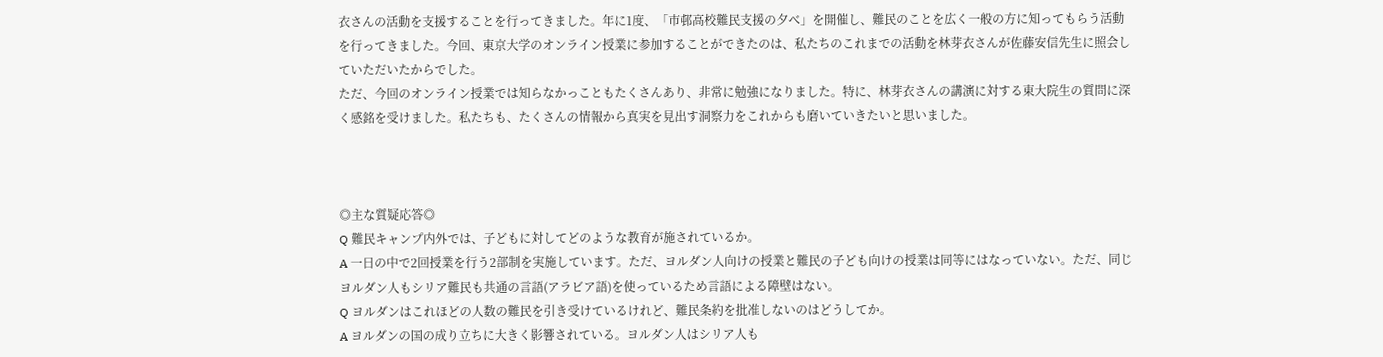衣さんの活動を支援することを行ってきました。年に1度、「市邨高校難民支援の夕べ」を開催し、難民のことを広く一般の方に知ってもらう活動を行ってきました。今回、東京大学のオンライン授業に参加することができたのは、私たちのこれまでの活動を林芽衣さんが佐藤安信先生に照会していただいたからでした。
ただ、今回のオンライン授業では知らなかっこともたくさんあり、非常に勉強になりました。特に、林芽衣さんの講演に対する東大院生の質問に深く感銘を受けました。私たちも、たくさんの情報から真実を見出す洞察力をこれからも磨いていきたいと思いました。



◎主な質疑応答◎
Q 難民キャンプ内外では、子どもに対してどのような教育が施されているか。
A 一日の中で2回授業を行う2部制を実施しています。ただ、ヨルダン人向けの授業と難民の子ども向けの授業は同等にはなっていない。ただ、同じヨルダン人もシリア難民も共通の言語(アラビア語)を使っているため言語による障壁はない。
Q ヨルダンはこれほどの人数の難民を引き受けているけれど、難民条約を批准しないのはどうしてか。
A ヨルダンの国の成り立ちに大きく影響されている。ヨルダン人はシリア人も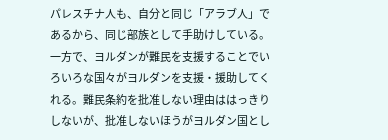パレスチナ人も、自分と同じ「アラブ人」であるから、同じ部族として手助けしている。一方で、ヨルダンが難民を支援することでいろいろな国々がヨルダンを支援・援助してくれる。難民条約を批准しない理由ははっきりしないが、批准しないほうがヨルダン国とし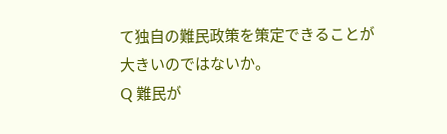て独自の難民政策を策定できることが大きいのではないか。
Q 難民が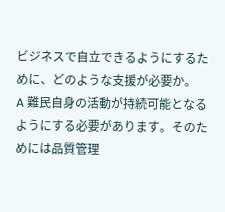ビジネスで自立できるようにするために、どのような支援が必要か。
A 難民自身の活動が持続可能となるようにする必要があります。そのためには品質管理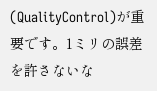(QualityControl)が重要です。1ミリの誤差を許さないな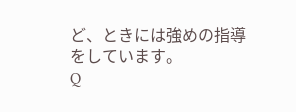ど、ときには強めの指導をしています。
Q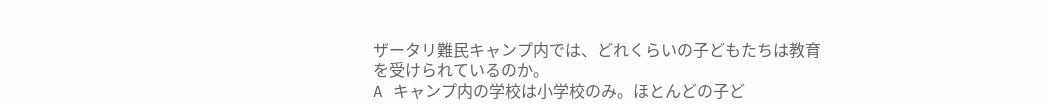ザータリ難民キャンプ内では、どれくらいの子どもたちは教育を受けられているのか。
A キャンプ内の学校は小学校のみ。ほとんどの子ど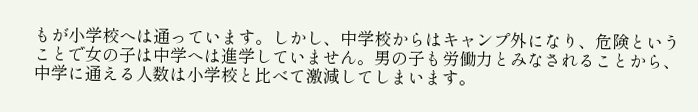もが小学校へは通っています。しかし、中学校からはキャンプ外になり、危険ということで女の子は中学へは進学していません。男の子も労働力とみなされることから、中学に通える人数は小学校と比べて激減してしまいます。